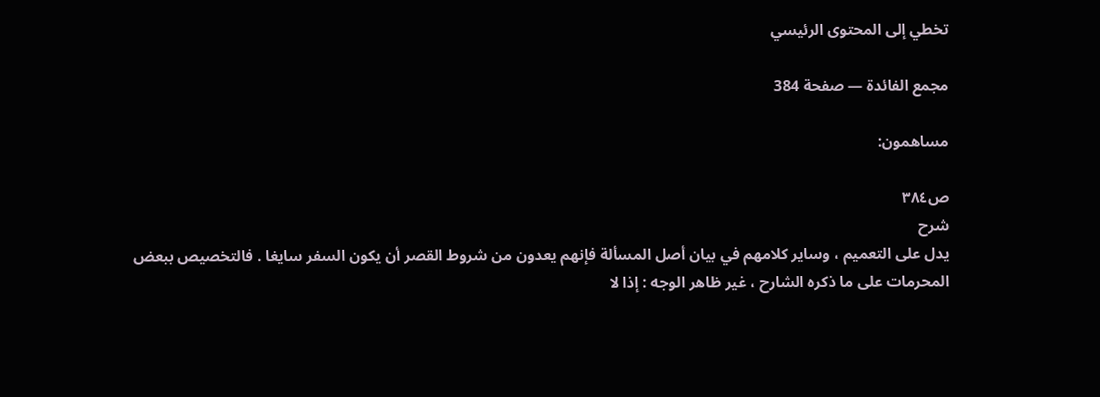تخطي إلى المحتوى الرئيسي

مجمع الفائدة — صفحة 384

مساهمون:

ص٣٨٤
شرح
يدل على التعميم ، وساير كلامهم في بيان أصل المسألة فإنهم يعدون من شروط القصر أن يكون السفر سايغا . فالتخصيص ببعض المحرمات على ما ذكره الشارح ، غير ظاهر الوجه : إذا لا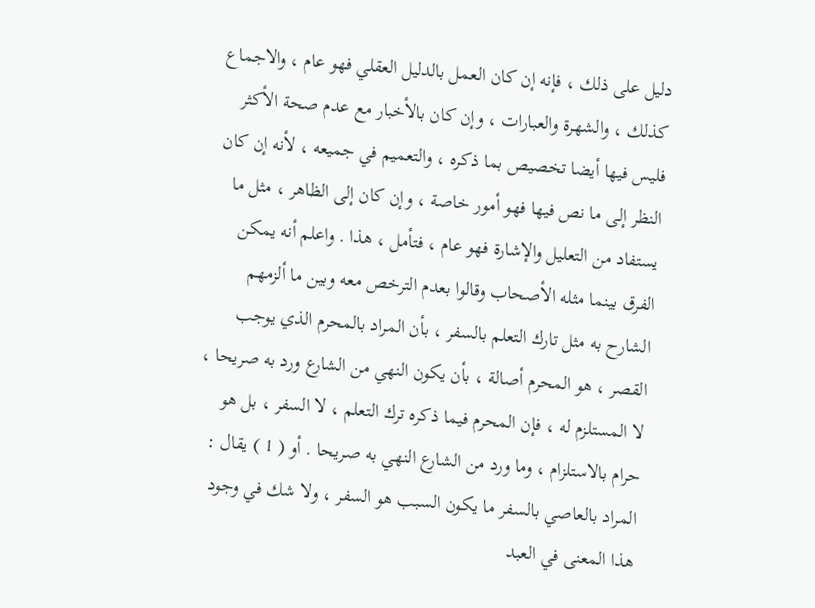دليل على ذلك ، فإنه إن كان العمل بالدليل العقلي فهو عام ، والاجماع كذلك ، والشهرة والعبارات ، وإن كان بالأخبار مع عدم صحة الأكثر فليس فيها أيضا تخصيص بما ذكره ، والتعميم في جميعه ، لأنه إن كان النظر إلى ما نص فيها فهو أمور خاصة ، وإن كان إلى الظاهر ، مثل ما يستفاد من التعليل والإشارة فهو عام ، فتأمل ، هذا . واعلم أنه يمكن الفرق بينما مثله الأصحاب وقالوا بعدم الترخص معه وبين ما ألزمهم الشارح به مثل تارك التعلم بالسفر ، بأن المراد بالمحرم الذي يوجب القصر ، هو المحرم أصالة ، بأن يكون النهي من الشارع ورد به صريحا ، لا المستلزم له ، فإن المحرم فيما ذكره ترك التعلم ، لا السفر ، بل هو حرام بالاستلزام ، وما ورد من الشارع النهي به صريحا . أو ( 1 ) يقال : المراد بالعاصي بالسفر ما يكون السبب هو السفر ، ولا شك في وجود هذا المعنى في العبد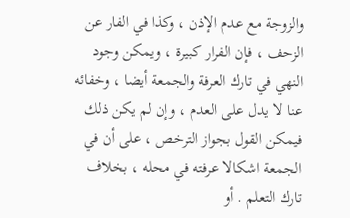والزوجة مع عدم الإذن ، وكذا في الفار عن الزحف ، فإن الفرار كبيرة ، ويمكن وجود النهي في تارك العرفة والجمعة أيضا ، وخفائه عنا لا يدل على العدم ، وإن لم يكن ذلك فيمكن القول بجواز الترخص ، على أن في الجمعة اشكالا عرفته في محله ، بخلاف تارك التعلم . أو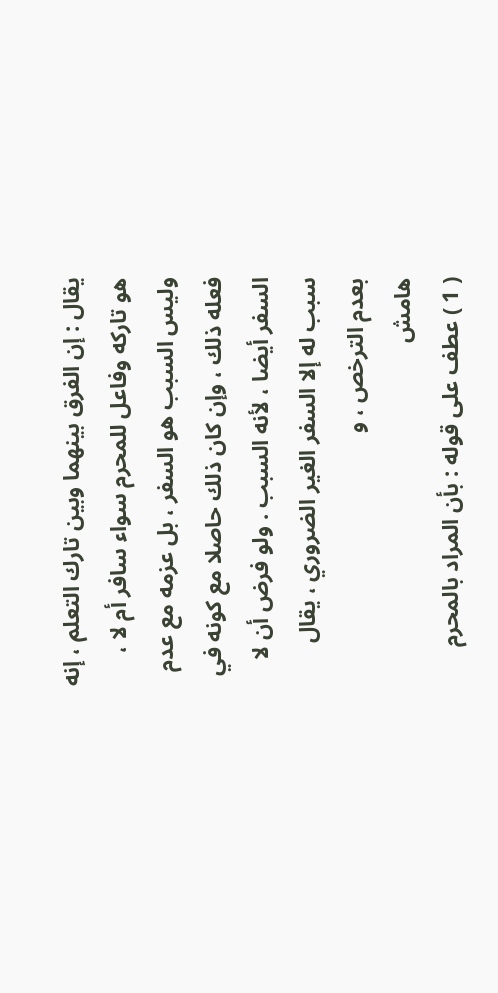يقال : إن الفرق بينهما وبين تارك التعلم ، إنه هو تاركه وفاعل للمحرم سواء سافر أم لا ، وليس السبب هو السفر ، بل عزمه مع عدم فعله ذلك ، وإن كان ذلك حاصلا مع كونه في السفر أيضا ، لأنه السبب . ولو فرض أن لا سبب له إلا السفر الغير الضروري ، يقال بعدم الترخص ، و
هامش
( 1 ) عطف على قوله : بأن المراد بالمحرم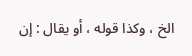الخ ، وكذا قوله ، أو يقال : إن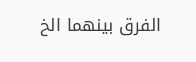الفرق بينهما الخ